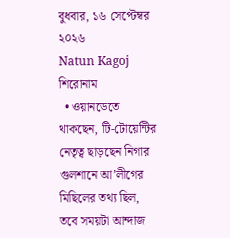বুধবার, ১৬ সেপ্টেম্বর ২০২৬
Natun Kagoj
শিরোনাম
  • ওয়ানডেতে থাকছেন, টি-টোয়েন্টির নেতৃত্ব ছাড়ছেন নিগার গুলশানে আ’লীগের মিছিলের তথ্য ছিল, তবে সময়টা আন্দাজ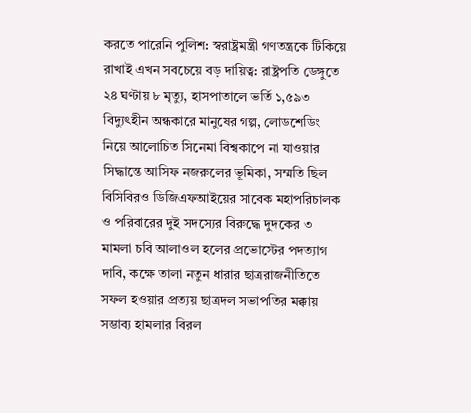করতে পারেনি পুলিশ: স্বরাষ্ট্রমন্ত্রী গণতন্ত্রকে টিকিয়ে রাখাই এখন সবচেয়ে বড় দায়িত্ব: রাষ্ট্রপতি ডেঙ্গুতে ২৪ ঘণ্টায় ৮ মৃত্যু, হাসপাতালে ভর্তি ১,৫৯৩ বিদ্যুৎহীন অন্ধকারে মানুষের গল্প, লোডশেডিং নিয়ে আলোচিত সিনেমা বিশ্বকাপে না যাওয়ার সিদ্ধান্তে আসিফ নজরুলের ভূমিকা, সম্মতি ছিল বিসিবিরও ডিজিএফআইয়ের সাবেক মহাপরিচালক ও পরিবারের দুই সদস্যের বিরুদ্ধে দুদকের ৩ মামলা চবি আলাওল হলের প্রভোস্টের পদত্যাগ দাবি, কক্ষে তালা নতুন ধারার ছাত্ররাজনীতিতে সফল হওয়ার প্রত্যয় ছাত্রদল সভাপতির মক্কায় সম্ভাব্য হামলার বিরল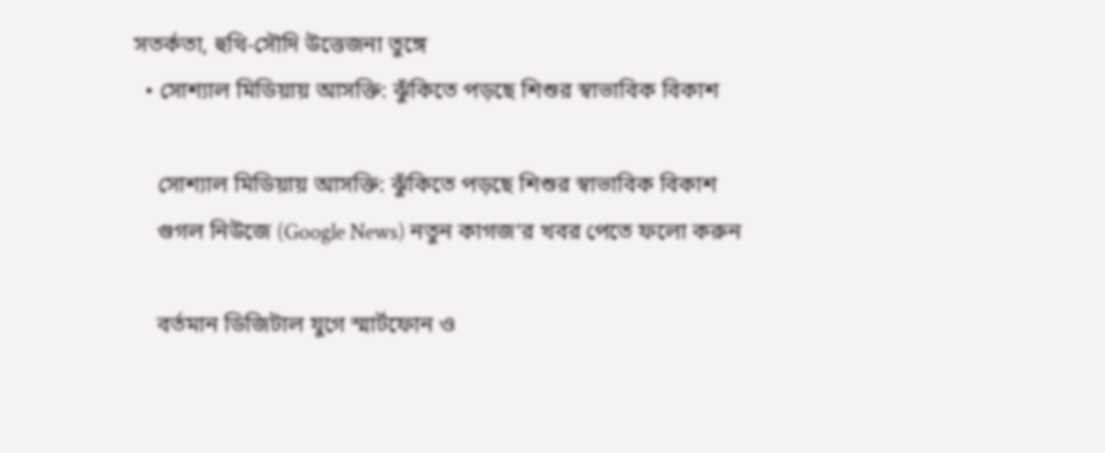সতর্কতা, হুথি-সৌদি উত্তেজনা তুঙ্গে
  • সোশ্যাল মিডিয়ায় আসক্তি: ঝুঁকিতে পড়ছে শিশুর স্বাভাবিক বিকাশ

    সোশ্যাল মিডিয়ায় আসক্তি: ঝুঁকিতে পড়ছে শিশুর স্বাভাবিক বিকাশ
    গুগল নিউজে (Google News) নতুন কাগজ’র খবর পেতে ফলো করুন

    বর্তমান ডিজিটাল যুগে স্মার্টফোন ও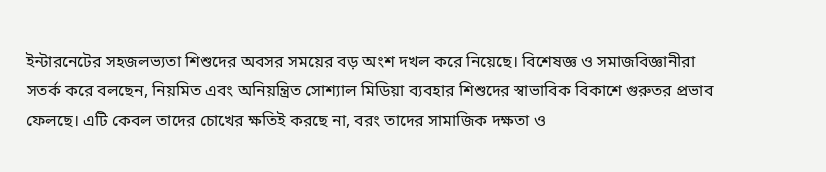ইন্টারনেটের সহজলভ্যতা শিশুদের অবসর সময়ের বড় অংশ দখল করে নিয়েছে। বিশেষজ্ঞ ও সমাজবিজ্ঞানীরা সতর্ক করে বলছেন, নিয়মিত এবং অনিয়ন্ত্রিত সোশ্যাল মিডিয়া ব্যবহার শিশুদের স্বাভাবিক বিকাশে গুরুতর প্রভাব ফেলছে। এটি কেবল তাদের চোখের ক্ষতিই করছে না, বরং তাদের সামাজিক দক্ষতা ও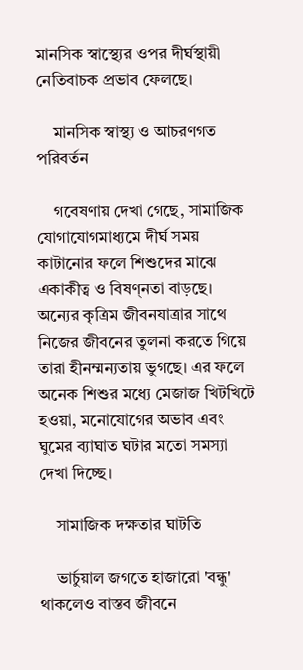মানসিক স্বাস্থ্যের ওপর দীর্ঘস্থায়ী নেতিবাচক প্রভাব ফেলছে।

    মানসিক স্বাস্থ্য ও আচরণগত পরিবর্তন

    গবেষণায় দেখা গেছে, সামাজিক যোগাযোগমাধ্যমে দীর্ঘ সময় কাটানোর ফলে শিশুদের মাঝে একাকীত্ব ও বিষণ্নতা বাড়ছে। অন্যের কৃত্রিম জীবনযাত্রার সাথে নিজের জীবনের তুলনা করতে গিয়ে তারা হীনম্মন্যতায় ভুগছে। এর ফলে অনেক শিশুর মধ্যে মেজাজ খিটখিটে হওয়া, মনোযোগের অভাব এবং ঘুমের ব্যাঘাত ঘটার মতো সমস্যা দেখা দিচ্ছে।

    সামাজিক দক্ষতার ঘাটতি

    ভার্চুয়াল জগতে হাজারো 'বন্ধু' থাকলেও বাস্তব জীবনে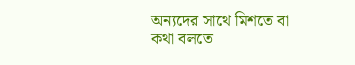অন্যদের সাথে মিশতে বা কথা বলতে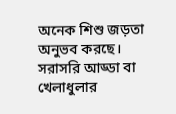অনেক শিশু জড়তা অনুভব করছে। সরাসরি আড্ডা বা খেলাধুলার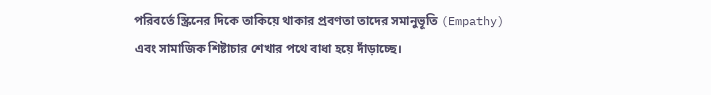পরিবর্তে স্ক্রিনের দিকে তাকিয়ে থাকার প্রবণতা তাদের সমানুভূতি (Empathy) এবং সামাজিক শিষ্টাচার শেখার পথে বাধা হয়ে দাঁড়াচ্ছে।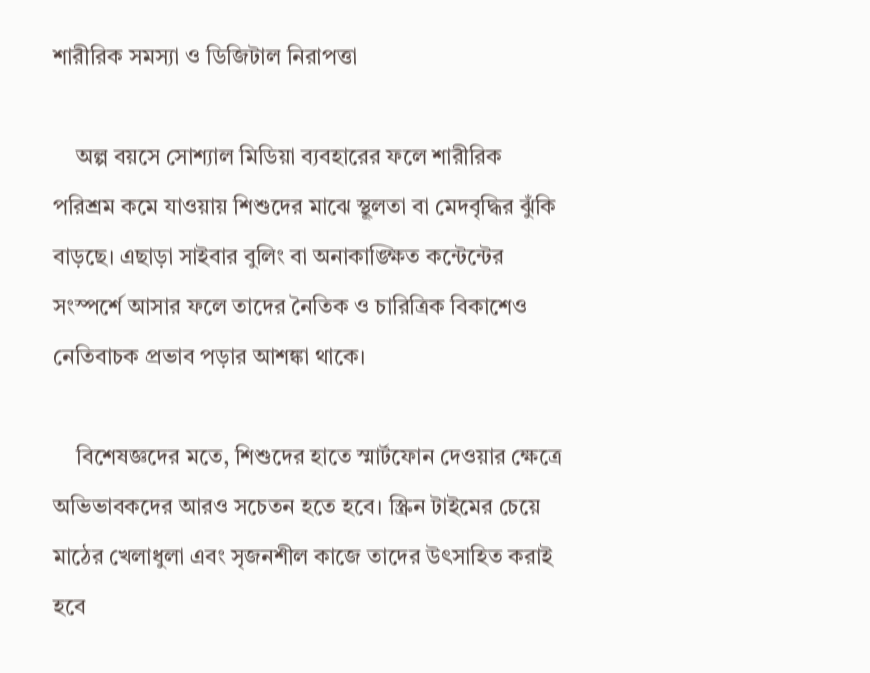শারীরিক সমস্যা ও ডিজিটাল নিরাপত্তা

    অল্প বয়সে সোশ্যাল মিডিয়া ব্যবহারের ফলে শারীরিক পরিশ্রম কমে যাওয়ায় শিশুদের মাঝে স্থূলতা বা মেদবৃদ্ধির ঝুঁকি বাড়ছে। এছাড়া সাইবার বুলিং বা অনাকাঙ্ক্ষিত কন্টেন্টের সংস্পর্শে আসার ফলে তাদের নৈতিক ও চারিত্রিক বিকাশেও নেতিবাচক প্রভাব পড়ার আশঙ্কা থাকে।

    বিশেষজ্ঞদের মতে, শিশুদের হাতে স্মার্টফোন দেওয়ার ক্ষেত্রে অভিভাবকদের আরও সচেতন হতে হবে। স্ক্রিন টাইমের চেয়ে মাঠের খেলাধুলা এবং সৃজনশীল কাজে তাদের উৎসাহিত করাই হবে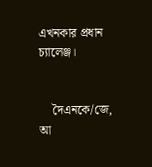এখনকার প্রধান চ্যালেঞ্জ।


    দৈএনকে/জে, আ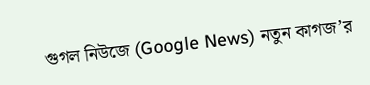গুগল নিউজে (Google News) নতুন কাগজ’র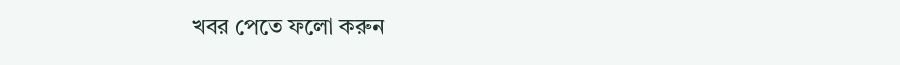খবর পেতে ফলো করুন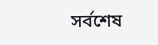সর্বশেষ